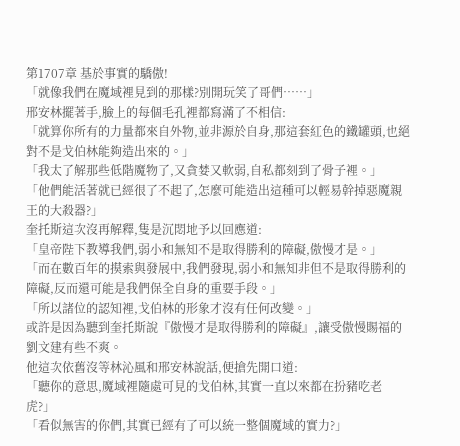第1707章 基於事實的驕傲!
「就像我們在魔域裡見到的那樣?別開玩笑了哥們……」
邢安林擺著手,臉上的每個毛孔裡都寫滿了不相信:
「就算你所有的力量都來自外物,並非源於自身,那這套紅色的鐵罐頭,也絕對不是戈伯林能夠造出來的。」
「我太了解那些低階魔物了,又貪婪又軟弱,自私都刻到了骨子裡。」
「他們能活著就已經很了不起了,怎麼可能造出這種可以輕易幹掉惡魔親王的大殺器?」
奎托斯這次沒再解釋,隻是沉悶地予以回應道:
「皇帝陛下教導我們,弱小和無知不是取得勝利的障礙,傲慢才是。」
「而在數百年的摸索與發展中,我們發現,弱小和無知非但不是取得勝利的障礙,反而還可能是我們保全自身的重要手段。」
「所以諸位的認知裡,戈伯林的形象才沒有任何改變。」
或許是因為聽到奎托斯說『傲慢才是取得勝利的障礙』,讓受傲慢賜福的劉文建有些不爽。
他這次依舊沒等林沁風和邢安林說話,便搶先開口道:
「聽你的意思,魔域裡隨處可見的戈伯林,其實一直以來都在扮豬吃老虎?」
「看似無害的你們,其實已經有了可以統一整個魔域的實力?」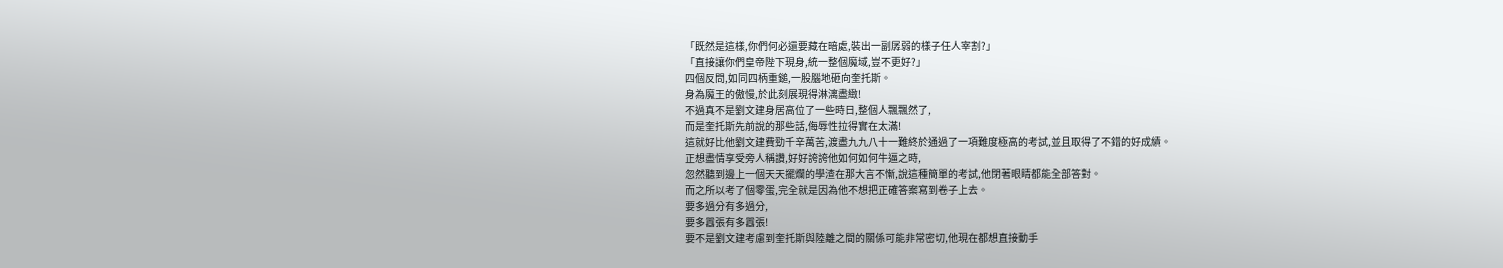「既然是這樣,你們何必還要藏在暗處,裝出一副孱弱的樣子任人宰割?」
「直接讓你們皇帝陛下現身,統一整個魔域,豈不更好?」
四個反問,如同四柄重鎚,一股腦地砸向奎托斯。
身為魔王的傲慢,於此刻展現得淋漓盡緻!
不過真不是劉文建身居高位了一些時日,整個人飄飄然了,
而是奎托斯先前說的那些話,侮辱性拉得實在太滿!
這就好比他劉文建費勁千辛萬苦,渡盡九九八十一難終於通過了一項難度極高的考試,並且取得了不錯的好成績。
正想盡情享受旁人稱讚,好好誇誇他如何如何牛逼之時,
忽然聽到邊上一個天天擺爛的學渣在那大言不慚,說這種簡單的考試,他閉著眼睛都能全部答對。
而之所以考了個零蛋,完全就是因為他不想把正確答案寫到卷子上去。
要多過分有多過分,
要多囂張有多囂張!
要不是劉文建考慮到奎托斯與陸離之間的關係可能非常密切,他現在都想直接動手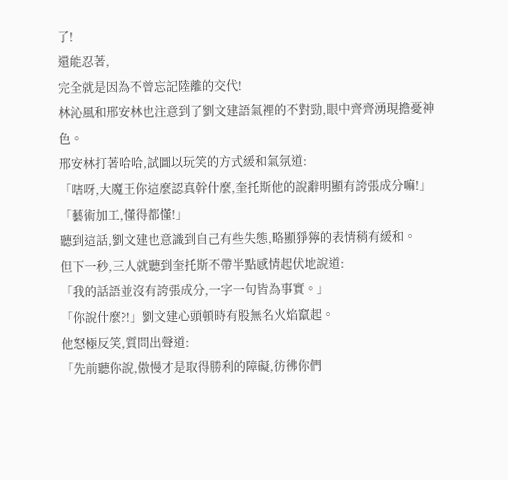了!
還能忍著,
完全就是因為不曾忘記陸離的交代!
林沁風和邢安林也注意到了劉文建語氣裡的不對勁,眼中齊齊湧現擔憂神色。
邢安林打著哈哈,試圖以玩笑的方式緩和氣氛道:
「嗐呀,大魔王你這麼認真幹什麼,奎托斯他的說辭明顯有誇張成分嘛!」
「藝術加工,懂得都懂!」
聽到這話,劉文建也意識到自己有些失態,略顯猙獰的表情稍有緩和。
但下一秒,三人就聽到奎托斯不帶半點感情起伏地說道:
「我的話語並沒有誇張成分,一字一句皆為事實。」
「你說什麼?!」劉文建心頭頓時有股無名火焰竄起。
他怒極反笑,質問出聲道:
「先前聽你說,傲慢才是取得勝利的障礙,彷彿你們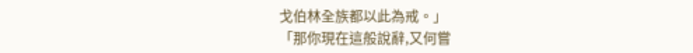戈伯林全族都以此為戒。」
「那你現在這般說辭,又何嘗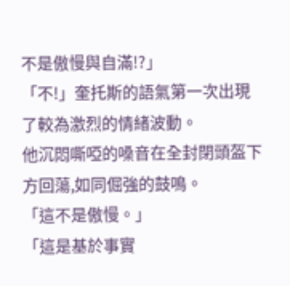不是傲慢與自滿!?」
「不!」奎托斯的語氣第一次出現了較為激烈的情緒波動。
他沉悶嘶啞的嗓音在全封閉頭盔下方回蕩,如同倔強的鼓鳴。
「這不是傲慢。」
「這是基於事實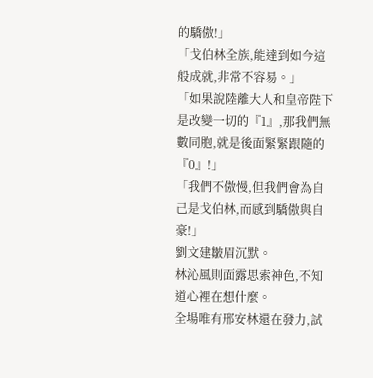的驕傲!」
「戈伯林全族,能達到如今這般成就,非常不容易。」
「如果說陸離大人和皇帝陛下是改變一切的『1』,那我們無數同胞,就是後面緊緊跟隨的『0』!」
「我們不傲慢,但我們會為自己是戈伯林,而感到驕傲與自豪!」
劉文建皺眉沉默。
林沁風則面露思索神色,不知道心裡在想什麼。
全場唯有邢安林還在發力,試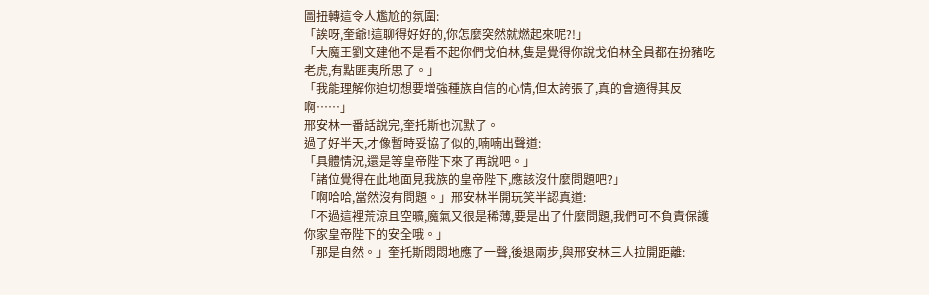圖扭轉這令人尷尬的氛圍:
「誒呀,奎爺!這聊得好好的,你怎麼突然就燃起來呢?!」
「大魔王劉文建他不是看不起你們戈伯林,隻是覺得你說戈伯林全員都在扮豬吃老虎,有點匪夷所思了。」
「我能理解你迫切想要增強種族自信的心情,但太誇張了,真的會適得其反啊……」
邢安林一番話說完,奎托斯也沉默了。
過了好半天,才像暫時妥協了似的,喃喃出聲道:
「具體情況,還是等皇帝陛下來了再說吧。」
「諸位覺得在此地面見我族的皇帝陛下,應該沒什麼問題吧?」
「啊哈哈,當然沒有問題。」邢安林半開玩笑半認真道:
「不過這裡荒涼且空曠,魔氣又很是稀薄,要是出了什麼問題,我們可不負責保護你家皇帝陛下的安全哦。」
「那是自然。」奎托斯悶悶地應了一聲,後退兩步,與邢安林三人拉開距離: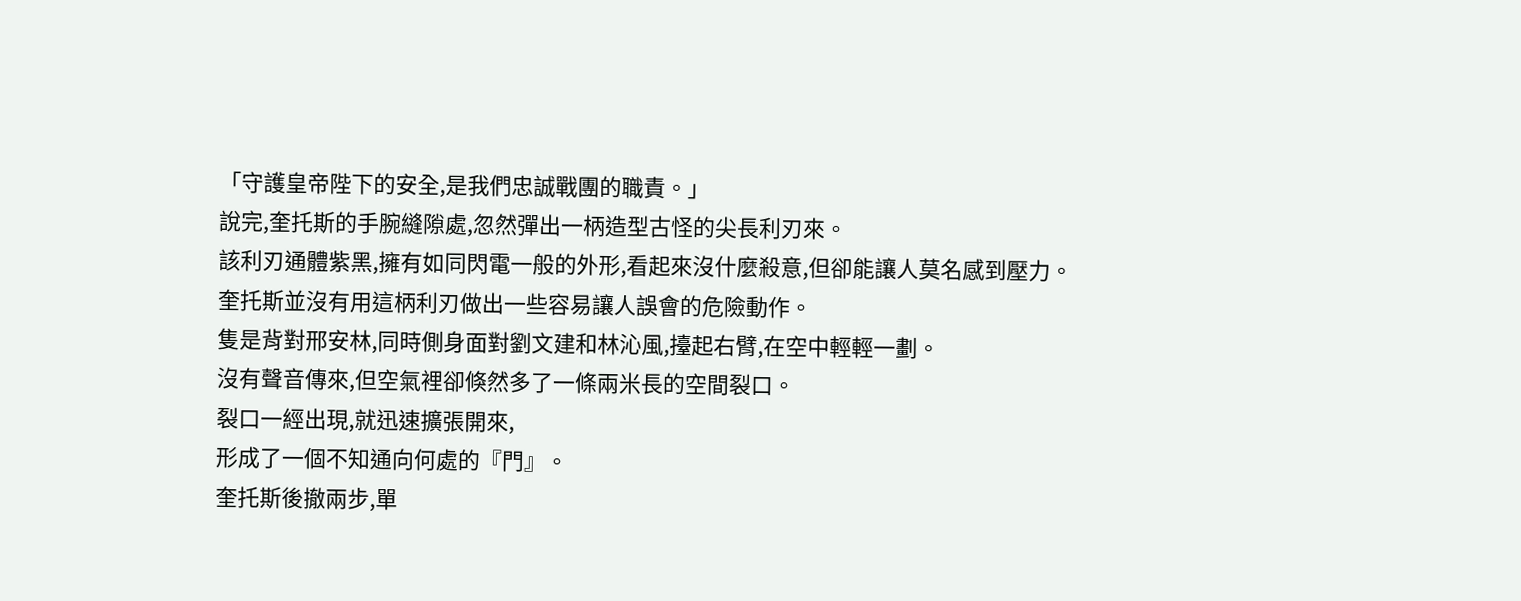「守護皇帝陛下的安全,是我們忠誠戰團的職責。」
說完,奎托斯的手腕縫隙處,忽然彈出一柄造型古怪的尖長利刃來。
該利刃通體紫黑,擁有如同閃電一般的外形,看起來沒什麼殺意,但卻能讓人莫名感到壓力。
奎托斯並沒有用這柄利刃做出一些容易讓人誤會的危險動作。
隻是背對邢安林,同時側身面對劉文建和林沁風,擡起右臂,在空中輕輕一劃。
沒有聲音傳來,但空氣裡卻倏然多了一條兩米長的空間裂口。
裂口一經出現,就迅速擴張開來,
形成了一個不知通向何處的『門』。
奎托斯後撤兩步,單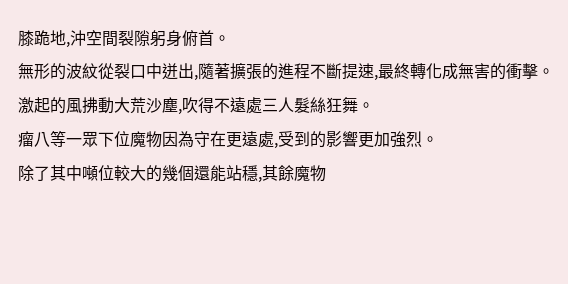膝跪地,沖空間裂隙躬身俯首。
無形的波紋從裂口中迸出,隨著擴張的進程不斷提速,最終轉化成無害的衝擊。
激起的風拂動大荒沙塵,吹得不遠處三人髮絲狂舞。
瘤八等一眾下位魔物因為守在更遠處,受到的影響更加強烈。
除了其中噸位較大的幾個還能站穩,其餘魔物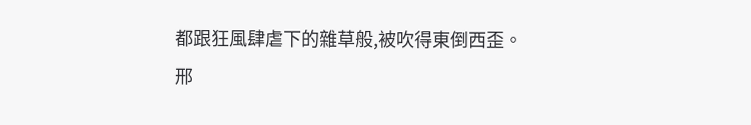都跟狂風肆虐下的雜草般,被吹得東倒西歪。
邢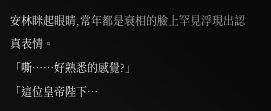安林眯起眼睛,常年都是衰相的臉上罕見浮現出認真表情。
「嘶……好熟悉的感覺?」
「這位皇帝陛下…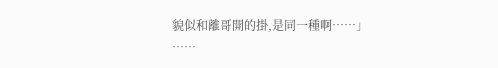貌似和離哥開的掛,是同一種啊……」
……